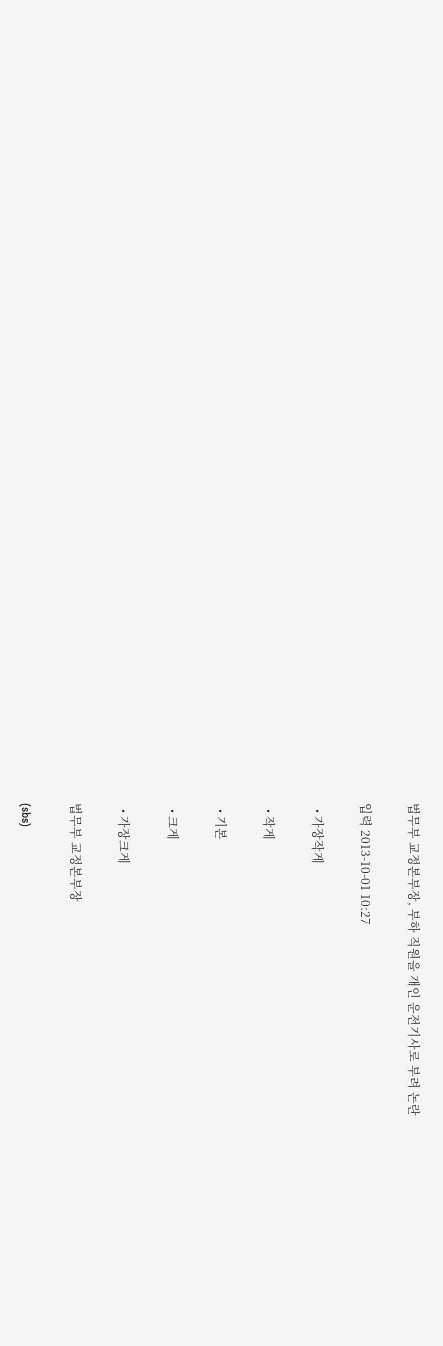법무부 교정본부장, 부하 직원을 개인 운전기사로 부려 논란

입력 2013-10-01 10:27

  • 가장작게

  • 작게

  • 기본

  • 크게

  • 가장크게

법무부 교정본부장

(sbs)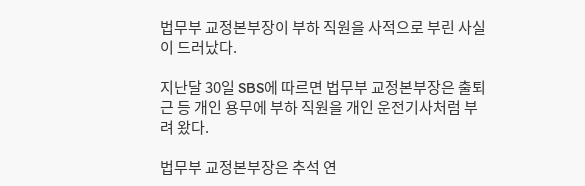법무부 교정본부장이 부하 직원을 사적으로 부린 사실이 드러났다.

지난달 30일 SBS에 따르면 법무부 교정본부장은 출퇴근 등 개인 용무에 부하 직원을 개인 운전기사처럼 부려 왔다.

법무부 교정본부장은 추석 연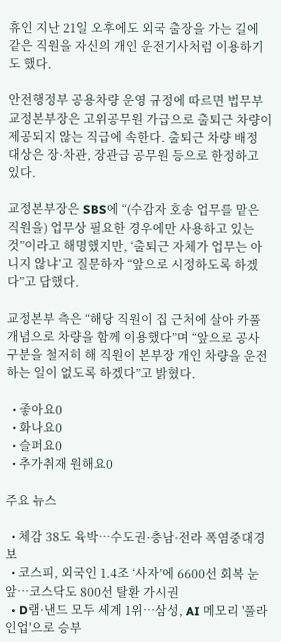휴인 지난 21일 오후에도 외국 출장을 가는 길에 같은 직원을 자신의 개인 운전기사처럼 이용하기도 했다.

안전행정부 공용차량 운영 규정에 따르면 법무부 교정본부장은 고위공무원 가급으로 출퇴근 차량이 제공되지 않는 직급에 속한다. 출퇴근 차량 배정 대상은 장·차관, 장관급 공무원 등으로 한정하고 있다.

교정본부장은 SBS에 “(수감자 호송 업무를 맡은 직원을) 업무상 필요한 경우에만 사용하고 있는 것”이라고 해명했지만, ‘출퇴근 자체가 업무는 아니지 않냐’고 질문하자 “앞으로 시정하도록 하겠다”고 답했다.

교정본부 측은 “해당 직원이 집 근처에 살아 카풀 개념으로 차량을 함께 이용했다”며 “앞으로 공사 구분을 철저히 해 직원이 본부장 개인 차량을 운전하는 일이 없도록 하겠다”고 밝혔다.

  • 좋아요0
  • 화나요0
  • 슬퍼요0
  • 추가취재 원해요0

주요 뉴스

  • 체감 38도 육박…수도권·충남·전라 폭염중대경보
  • 코스피, 외국인 1.4조 ‘사자’에 6600선 회복 눈앞…코스닥도 800선 탈환 가시권
  • D램·낸드 모두 세계 1위…삼성, AI 메모리 '풀라인업'으로 승부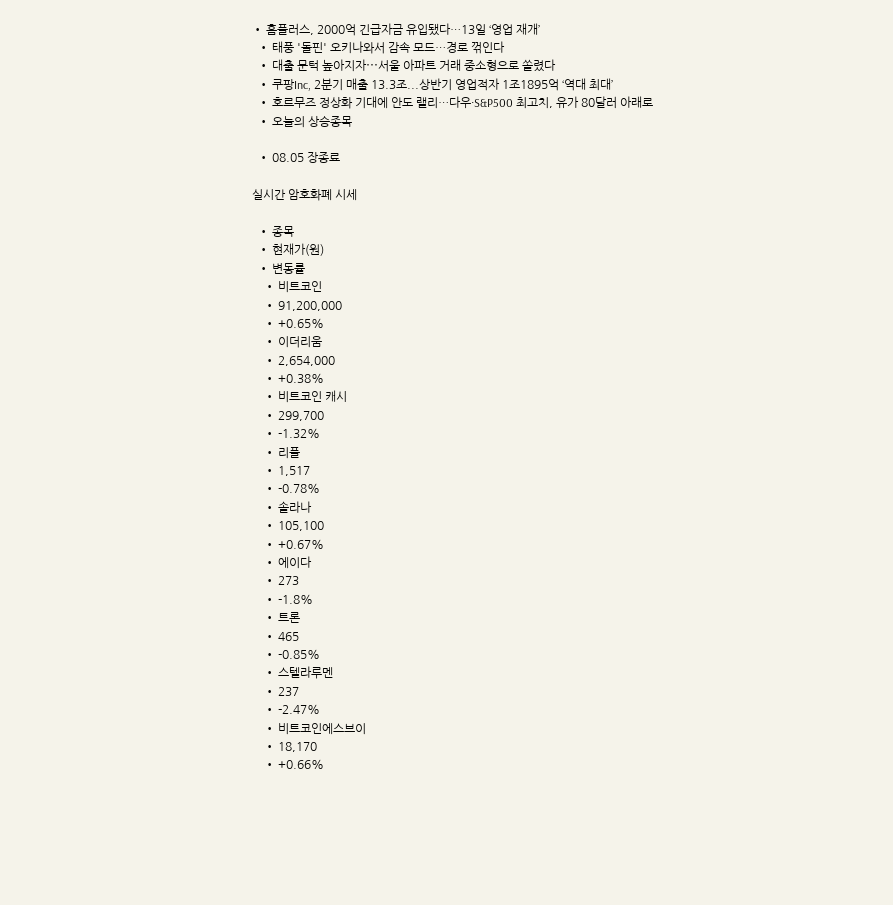• 홈플러스, 2000억 긴급자금 유입됐다…13일 ‘영업 재개’
  • 태풍 '돌핀' 오키나와서 감속 모드…경로 꺾인다
  • 대출 문턱 높아지자⋯서울 아파트 거래 중소형으로 쏠렸다
  • 쿠팡Inc, 2분기 매출 13.3조...상반기 영업적자 1조1895억 ‘역대 최대’
  • 호르무즈 정상화 기대에 안도 랠리…다우·S&P500 최고치, 유가 80달러 아래로
  • 오늘의 상승종목

  • 08.05 장종료

실시간 암호화폐 시세

  • 종목
  • 현재가(원)
  • 변동률
    • 비트코인
    • 91,200,000
    • +0.65%
    • 이더리움
    • 2,654,000
    • +0.38%
    • 비트코인 캐시
    • 299,700
    • -1.32%
    • 리플
    • 1,517
    • -0.78%
    • 솔라나
    • 105,100
    • +0.67%
    • 에이다
    • 273
    • -1.8%
    • 트론
    • 465
    • -0.85%
    • 스텔라루멘
    • 237
    • -2.47%
    • 비트코인에스브이
    • 18,170
    • +0.66%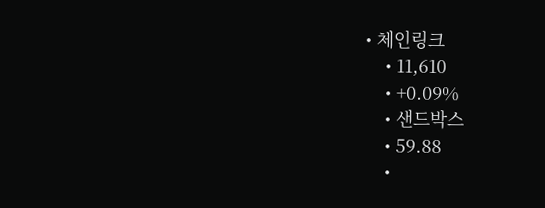• 체인링크
    • 11,610
    • +0.09%
    • 샌드박스
    • 59.88
    •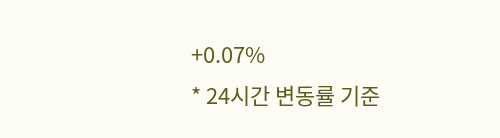+0.07%
* 24시간 변동률 기준